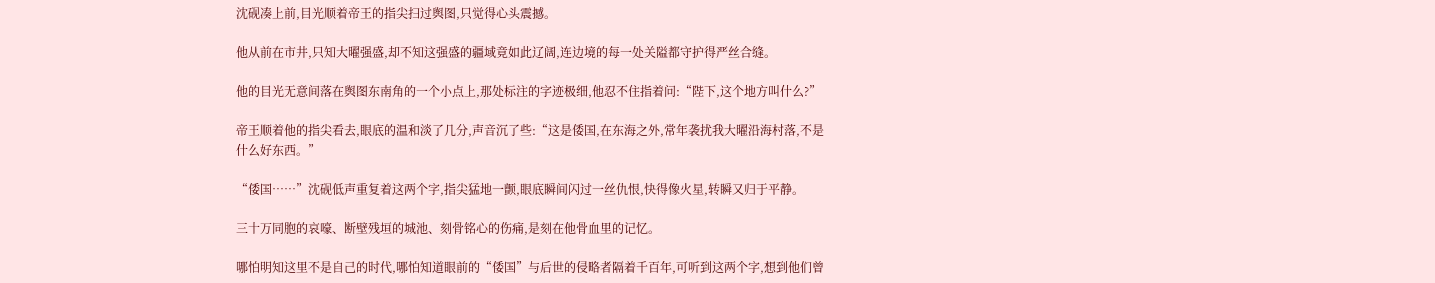沈砚凑上前,目光顺着帝王的指尖扫过舆图,只觉得心头震撼。

他从前在市井,只知大曜强盛,却不知这强盛的疆域竟如此辽阔,连边境的每一处关隘都守护得严丝合缝。

他的目光无意间落在舆图东南角的一个小点上,那处标注的字迹极细,他忍不住指着问:“陛下,这个地方叫什么?”

帝王顺着他的指尖看去,眼底的温和淡了几分,声音沉了些:“这是倭国,在东海之外,常年袭扰我大曜沿海村落,不是什么好东西。”

“倭国……”沈砚低声重复着这两个字,指尖猛地一颤,眼底瞬间闪过一丝仇恨,快得像火星,转瞬又归于平静。

三十万同胞的哀嚎、断壁残垣的城池、刻骨铭心的伤痛,是刻在他骨血里的记忆。

哪怕明知这里不是自己的时代,哪怕知道眼前的“倭国”与后世的侵略者隔着千百年,可听到这两个字,想到他们曾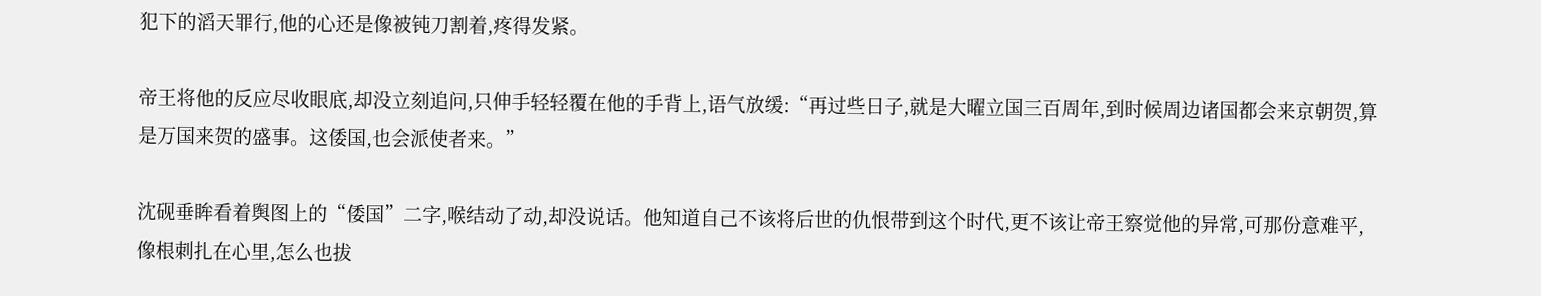犯下的滔天罪行,他的心还是像被钝刀割着,疼得发紧。

帝王将他的反应尽收眼底,却没立刻追问,只伸手轻轻覆在他的手背上,语气放缓:“再过些日子,就是大曜立国三百周年,到时候周边诸国都会来京朝贺,算是万国来贺的盛事。这倭国,也会派使者来。”

沈砚垂眸看着舆图上的“倭国”二字,喉结动了动,却没说话。他知道自己不该将后世的仇恨带到这个时代,更不该让帝王察觉他的异常,可那份意难平,像根刺扎在心里,怎么也拔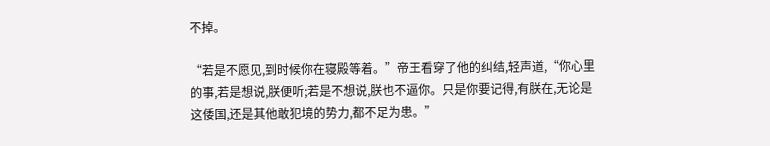不掉。

“若是不愿见,到时候你在寝殿等着。”帝王看穿了他的纠结,轻声道,“你心里的事,若是想说,朕便听;若是不想说,朕也不逼你。只是你要记得,有朕在,无论是这倭国,还是其他敢犯境的势力,都不足为患。”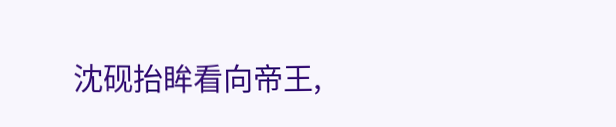沈砚抬眸看向帝王,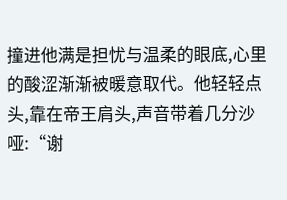撞进他满是担忧与温柔的眼底,心里的酸涩渐渐被暖意取代。他轻轻点头,靠在帝王肩头,声音带着几分沙哑:“谢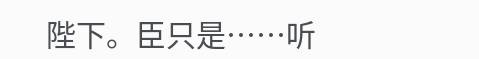陛下。臣只是……听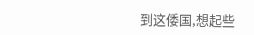到这倭国,想起些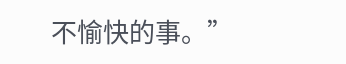不愉快的事。”